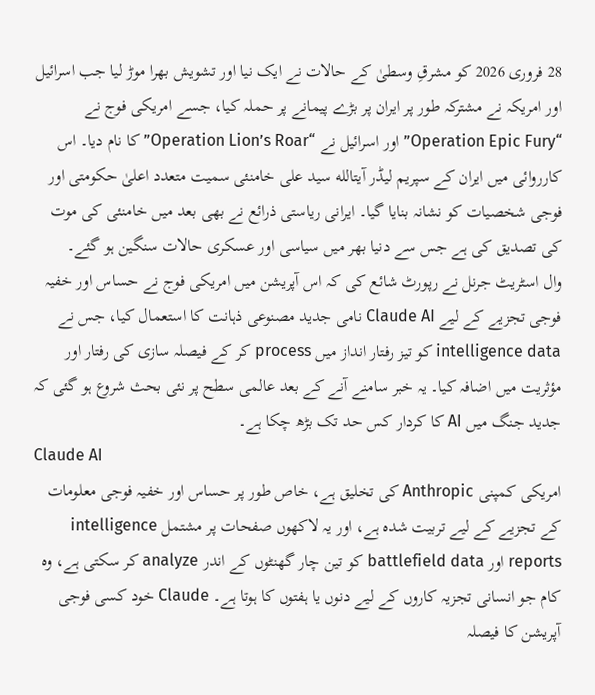28 فروری 2026 کو مشرقِ وسطیٰ کے حالات نے ایک نیا اور تشویش بھرا موڑ لیا جب اسرائیل اور امریکہ نے مشترکہ طور پر ایران پر بڑے پیمانے پر حملہ کیا، جسے امریکی فوج نے “Operation Epic Fury” اور اسرائیل نے “Operation Lion’s Roar” کا نام دیا۔ اس کارروائی میں ایران کے سپریم لیڈر آیتالله سید علی خامنئی سمیت متعدد اعلیٰ حکومتی اور فوجی شخصیات کو نشانہ بنایا گیا۔ ایرانی ریاستی ذرائع نے بھی بعد میں خامنئی کی موت کی تصدیق کی ہے جس سے دنیا بھر میں سیاسی اور عسکری حالات سنگین ہو گئے۔
وال اسٹریٹ جرنل نے رپورٹ شائع کی کہ اس آپریشن میں امریکی فوج نے حساس اور خفیہ فوجی تجزیے کے لیے Claude AI نامی جدید مصنوعی ذہانت کا استعمال کیا، جس نے intelligence data کو تیز رفتار انداز میں process کر کے فیصلہ سازی کی رفتار اور مؤثریت میں اضافہ کیا۔ یہ خبر سامنے آنے کے بعد عالمی سطح پر نئی بحث شروع ہو گئی کہ جدید جنگ میں AI کا کردار کس حد تک بڑھ چکا ہے۔
Claude AI
امریکی کمپنی Anthropic کی تخلیق ہے، خاص طور پر حساس اور خفیہ فوجی معلومات کے تجزیے کے لیے تربیت شدہ ہے، اور یہ لاکھوں صفحات پر مشتمل intelligence reports اور battlefield data کو تین چار گھنٹوں کے اندر analyze کر سکتی ہے، وہ کام جو انسانی تجزیہ کاروں کے لیے دنوں یا ہفتوں کا ہوتا ہے۔ Claude خود کسی فوجی آپریشن کا فیصلہ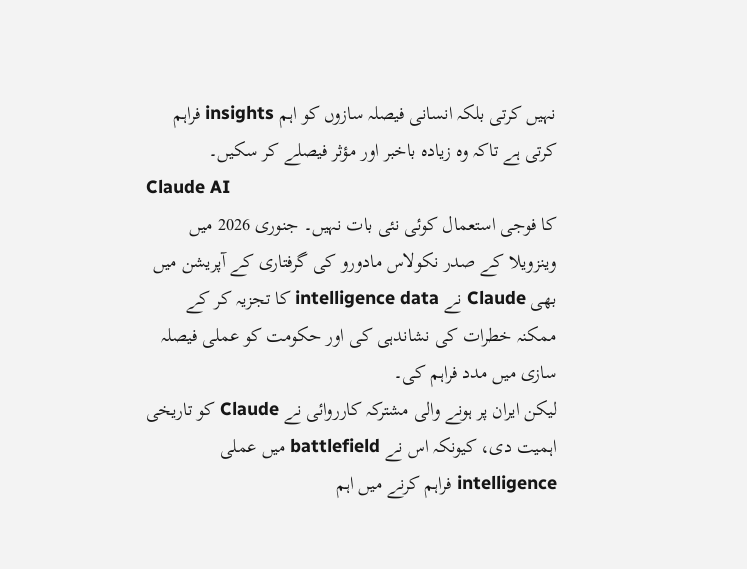نہیں کرتی بلکہ انسانی فیصلہ سازوں کو اہم insights فراہم کرتی ہے تاکہ وہ زیادہ باخبر اور مؤثر فیصلے کر سکیں۔
Claude AI
کا فوجی استعمال کوئی نئی بات نہیں۔ جنوری 2026 میں وینزویلا کے صدر نکولاس مادورو کی گرفتاری کے آپریشن میں بھی Claude نے intelligence data کا تجزیہ کر کے ممکنہ خطرات کی نشاندہی کی اور حکومت کو عملی فیصلہ سازی میں مدد فراہم کی۔
لیکن ایران پر ہونے والی مشترکہ کارروائی نے Claude کو تاریخی اہمیت دی، کیونکہ اس نے battlefield میں عملی intelligence فراہم کرنے میں اہم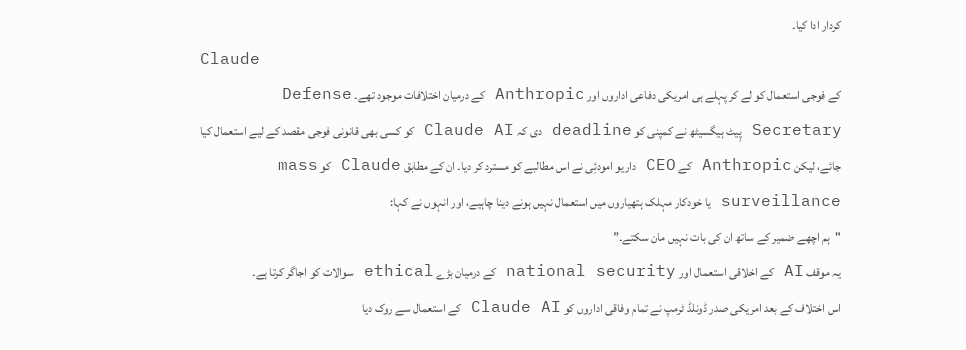کردار ادا کیا۔
Claude
کے فوجی استعمال کو لے کر پہلے ہی امریکی دفاعی اداروں اور Anthropic کے درمیان اختلافات موجود تھے۔ Defense Secretary پِیٹ ہیگسیٹھ نے کمپنی کو deadline دی کہ Claude AI کو کسی بھی قانونی فوجی مقصد کے لیے استعمال کیا جائے، لیکن Anthropic کے CEO داریو امودئِی نے اس مطالبے کو مسترد کر دیا۔ ان کے مطابق Claude کو mass surveillance یا خودکار مہلک ہتھیاروں میں استعمال نہیں ہونے دینا چاہیے، اور انہوں نے کہا:
"ہم اچھے ضمیر کے ساتھ ان کی بات نہیں مان سکتے۔”
یہ موقف AI کے اخلاقی استعمال اور national security کے درمیان بڑے ethical سوالات کو اجاگر کرتا ہے۔
اس اختلاف کے بعد امریکی صدر ڈونلڈ ٹرمپ نے تمام وفاقی اداروں کو Claude AI کے استعمال سے روک دیا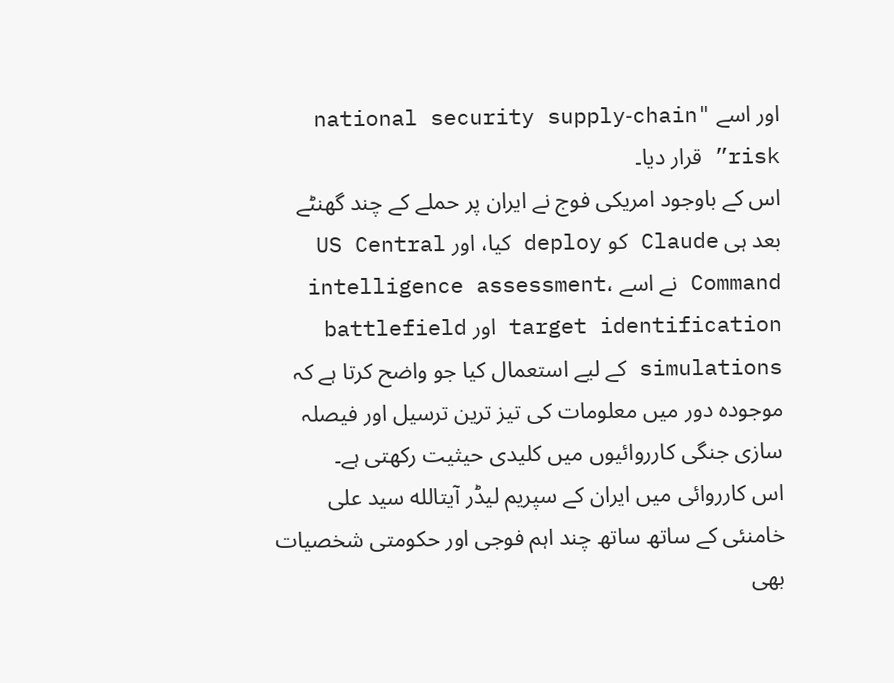اور اسے "national security supply‑chain risk” قرار دیا۔
اس کے باوجود امریکی فوج نے ایران پر حملے کے چند گھنٹے بعد ہی Claude کو deploy کیا، اور US Central Command نے اسے intelligence assessment، target identification اور battlefield simulations کے لیے استعمال کیا جو واضح کرتا ہے کہ موجودہ دور میں معلومات کی تیز ترین ترسیل اور فیصلہ سازی جنگی کارروائیوں میں کلیدی حیثیت رکھتی ہے۔
اس کارروائی میں ایران کے سپریم لیڈر آیتالله سید علی خامنئی کے ساتھ ساتھ چند اہم فوجی اور حکومتی شخصیات بھی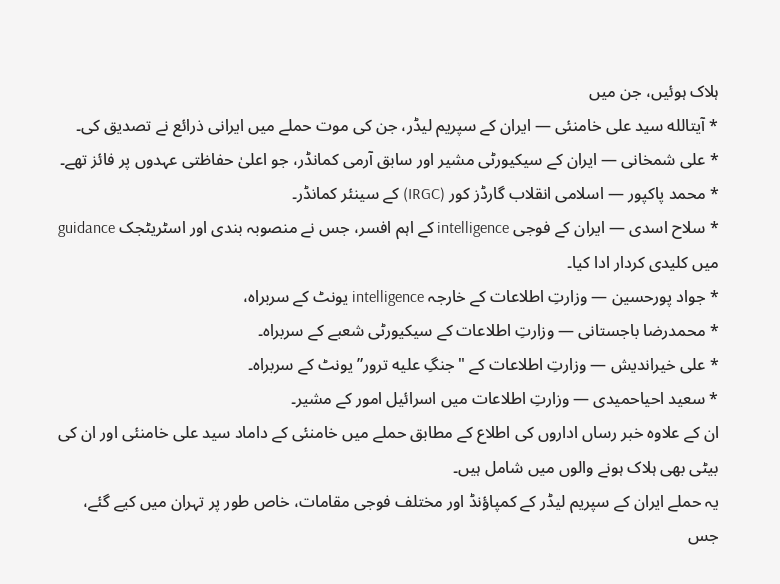ہلاک ہوئیں، جن میں
* آیتالله سید علی خامنئی — ایران کے سپریم لیڈر، جن کی موت حملے میں ایرانی ذرائع نے تصدیق کی۔
* علی شمخانی — ایران کے سیکیورٹی مشیر اور سابق آرمی کمانڈر، جو اعلیٰ حفاظتی عہدوں پر فائز تھے۔
* محمد پاکپور — اسلامی انقلاب گارڈز کور (IRGC) کے سینئر کمانڈر۔
* سلاح اسدی — ایران کے فوجی intelligence کے اہم افسر، جس نے منصوبہ بندی اور اسٹریٹجک guidance میں کلیدی کردار ادا کیا۔
* جواد پورحسین — وزارتِ اطلاعات کے خارجہ intelligence یونٹ کے سربراہ،
* محمدرضا باجستانی — وزارتِ اطلاعات کے سیکیورٹی شعبے کے سربراہ۔
* علی خیراندیش — وزارتِ اطلاعات کے "جنگِ علیه ترور” یونٹ کے سربراہ۔
* سعید احیاحمیدی — وزارتِ اطلاعات میں اسرائیل امور کے مشیر۔
ان کے علاوہ خبر رساں اداروں کی اطلاع کے مطابق حملے میں خامنئی کے داماد سید علی خامنئی اور ان کی بیٹی بھی ہلاک ہونے والوں میں شامل ہیں۔
یہ حملے ایران کے سپریم لیڈر کے کمپاؤنڈ اور مختلف فوجی مقامات، خاص طور پر تہران میں کیے گئے، جس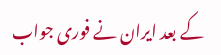کے بعد ایران نے فوری جواب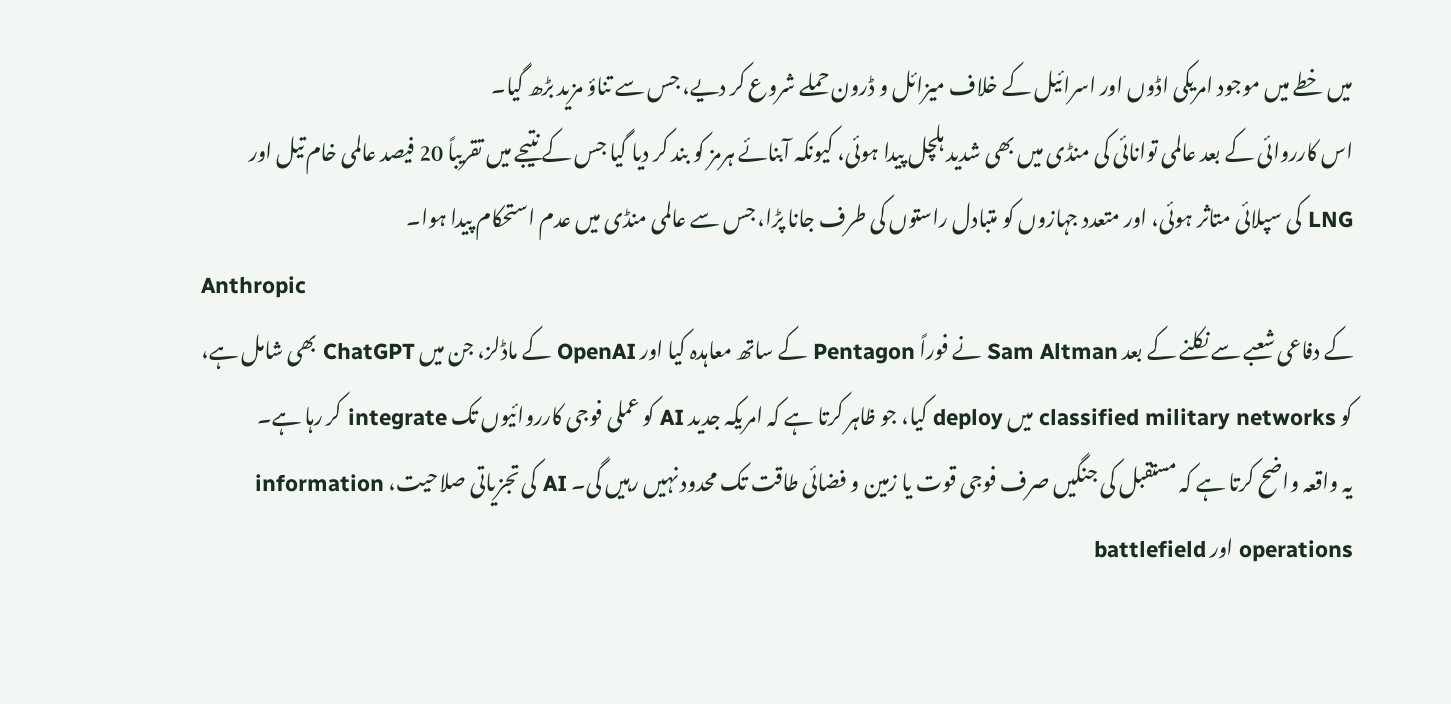میں خطے میں موجود امریکی اڈوں اور اسرائیل کے خلاف میزائل و ڈرون حملے شروع کر دیے، جس سے تناؤ مزید بڑھ گیا۔
اس کارروائی کے بعد عالمی توانائی کی منڈی میں بھی شدید ہلچل پیدا ہوئی، کیونکہ آبنائے ہرمز کو بند کر دیا گیا جس کے نتیجے میں تقریباً 20 فیصد عالمی خام تیل اور LNG کی سپلائی متاثر ہوئی، اور متعدد جہازوں کو متبادل راستوں کی طرف جانا پڑا، جس سے عالمی منڈی میں عدم استحکام پیدا ہوا۔
Anthropic
کے دفاعی شعبے سے نکلنے کے بعد Sam Altman نے فوراً Pentagon کے ساتھ معاہدہ کیا اور OpenAI کے ماڈلز، جن میں ChatGPT بھی شامل ہے، کو classified military networks میں deploy کیا، جو ظاہر کرتا ہے کہ امریکہ جدید AI کو عملی فوجی کارروائیوں تک integrate کر رہا ہے۔
یہ واقعہ واضح کرتا ہے کہ مستقبل کی جنگیں صرف فوجی قوت یا زمین و فضائی طاقت تک محدود نہیں رہیں گی۔ AI کی تجزیاتی صلاحیت، information operations اور battlefield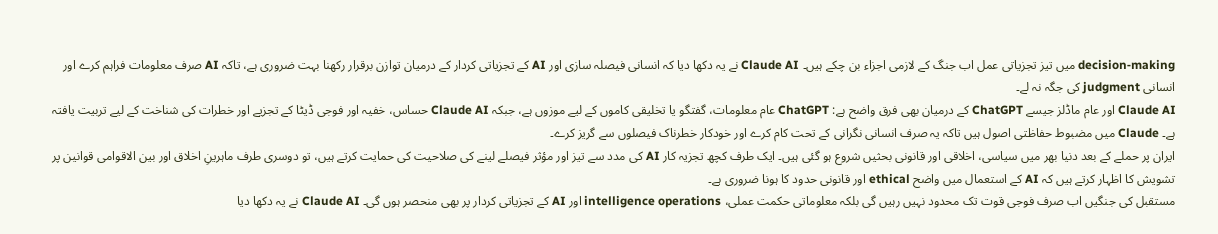decision‑making میں تیز تجزیاتی عمل اب جنگ کے لازمی اجزاء بن چکے ہیں۔ Claude AI نے یہ دکھا دیا کہ انسانی فیصلہ سازی اور AI کے تجزیاتی کردار کے درمیان توازن برقرار رکھنا بہت ضروری ہے، تاکہ AI صرف معلومات فراہم کرے اور انسانی judgment کی جگہ نہ لے۔
Claude AI اور عام ماڈلز جیسے ChatGPT کے درمیان بھی فرق واضح ہے: ChatGPT عام معلومات، گفتگو یا تخلیقی کاموں کے لیے موزوں ہے، جبکہ Claude AI حساس، خفیہ اور فوجی ڈیٹا کے تجزیے اور خطرات کی شناخت کے لیے تربیت یافتہ ہے۔ Claude میں مضبوط حفاظتی اصول ہیں تاکہ یہ صرف انسانی نگرانی کے تحت کام کرے اور خودکار خطرناک فیصلوں سے گریز کرے۔
ایران پر حملے کے بعد دنیا بھر میں سیاسی، اخلاقی اور قانونی بحثیں شروع ہو گئی ہیں۔ ایک طرف کچھ تجزیہ کار AI کی مدد سے تیز اور مؤثر فیصلے لینے کی صلاحیت کی حمایت کرتے ہیں، تو دوسری طرف ماہرینِ اخلاق اور بین الاقوامی قوانین پر تشویش کا اظہار کرتے ہیں کہ AI کے استعمال میں واضح ethical اور قانونی حدود کا ہونا ضروری ہے۔
مستقبل کی جنگیں اب صرف فوجی قوت تک محدود نہیں رہیں گی بلکہ معلوماتی حکمت عملی، intelligence operations اور AI کے تجزیاتی کردار پر بھی منحصر ہوں گی۔ Claude AI نے یہ دکھا دیا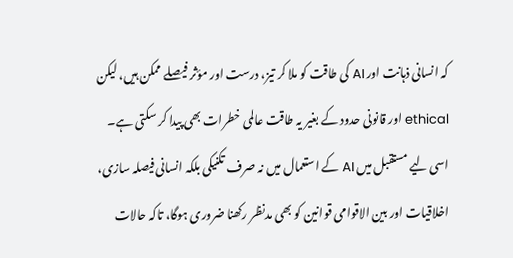کہ انسانی ذہانت اور AI کی طاقت کو ملا کر تیز، درست اور مؤثر فیصلے ممکن ہیں، لیکن ethical اور قانونی حدود کے بغیر یہ طاقت عالمی خطرات بھی پیدا کر سکتی ہے۔ اسی لیے مستقبل میں AI کے استعمال میں نہ صرف تکنیکی بلکہ انسانی فیصلہ سازی، اخلاقیات اور بین الاقوامی قوانین کو بھی مدنظر رکھنا ضروری ہوگا، تاکہ حالات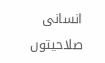انسانی صلاحیتوں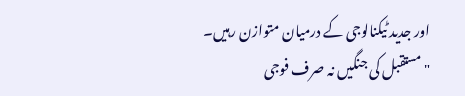اور جدید ٹیکنالوجی کے درمیان متوازن رہیں۔
"مستقبل کی جنگیں نہ صرف فوجی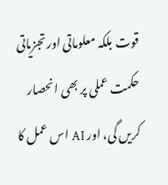قوت بلکہ معلوماتی اور تجزیاتی حکمت عملی پر بھی انحصار کریں گی، اور AI اس عمل کا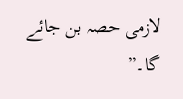لازمی حصہ بن جائے گا۔”